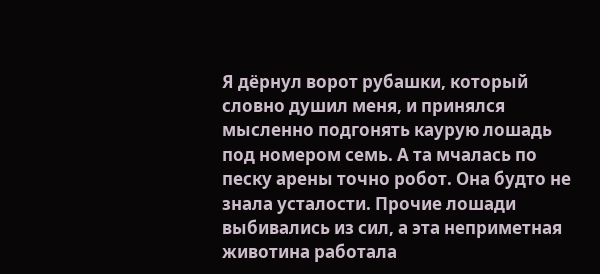Я дёрнул ворот рубашки, который словно душил меня, и принялся мысленно подгонять каурую лошадь под номером семь. А та мчалась по песку арены точно робот. Она будто не знала усталости. Прочие лошади выбивались из сил, а эта неприметная животина работала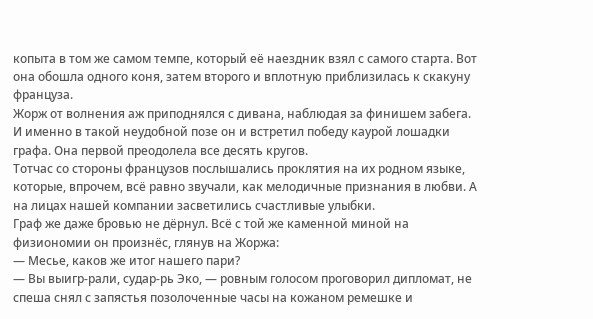копыта в том же самом темпе, который её наездник взял с самого старта. Вот она обошла одного коня, затем второго и вплотную приблизилась к скакуну француза.
Жорж от волнения аж приподнялся с дивана, наблюдая за финишем забега. И именно в такой неудобной позе он и встретил победу каурой лошадки графа. Она первой преодолела все десять кругов.
Тотчас со стороны французов послышались проклятия на их родном языке, которые, впрочем, всё равно звучали, как мелодичные признания в любви. А на лицах нашей компании засветились счастливые улыбки.
Граф же даже бровью не дёрнул. Всё с той же каменной миной на физиономии он произнёс, глянув на Жоржа:
— Месье, каков же итог нашего пари?
— Вы выигр-рали, судар-рь Эко, — ровным голосом проговорил дипломат, не спеша снял с запястья позолоченные часы на кожаном ремешке и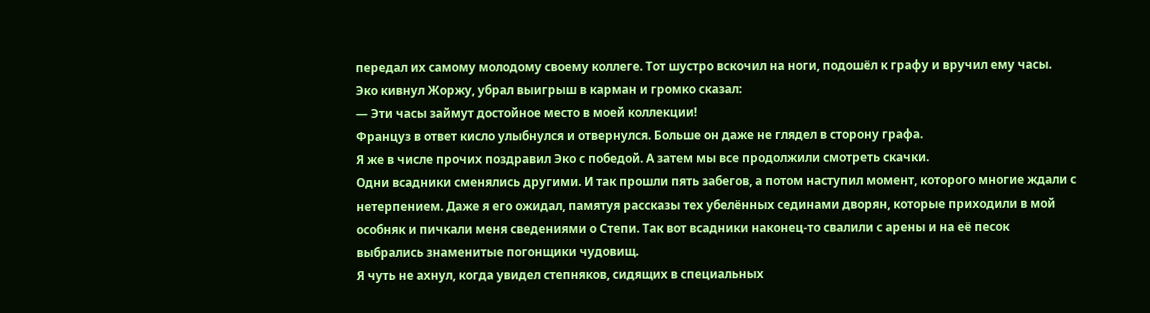передал их самому молодому своему коллеге. Тот шустро вскочил на ноги, подошёл к графу и вручил ему часы.
Эко кивнул Жоржу, убрал выигрыш в карман и громко сказал:
— Эти часы займут достойное место в моей коллекции!
Француз в ответ кисло улыбнулся и отвернулся. Больше он даже не глядел в сторону графа.
Я же в числе прочих поздравил Эко с победой. А затем мы все продолжили смотреть скачки.
Одни всадники сменялись другими. И так прошли пять забегов, а потом наступил момент, которого многие ждали с нетерпением. Даже я его ожидал, памятуя рассказы тех убелённых сединами дворян, которые приходили в мой особняк и пичкали меня сведениями о Степи. Так вот всадники наконец-то свалили с арены и на её песок выбрались знаменитые погонщики чудовищ.
Я чуть не ахнул, когда увидел степняков, сидящих в специальных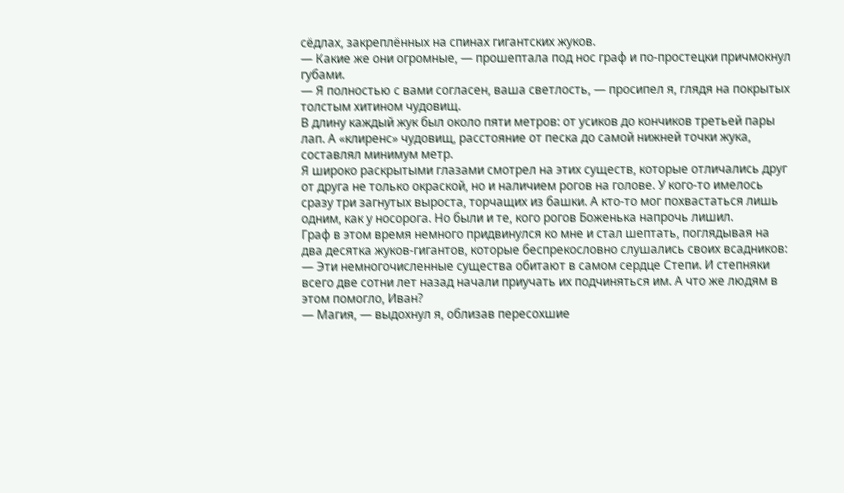сёдлах, закреплённых на спинах гигантских жуков.
— Какие же они огромные, — прошептала под нос граф и по-простецки причмокнул губами.
— Я полностью с вами согласен, ваша светлость, — просипел я, глядя на покрытых толстым хитином чудовищ.
В длину каждый жук был около пяти метров: от усиков до кончиков третьей пары лап. А «клиренс» чудовищ, расстояние от песка до самой нижней точки жука, составлял минимум метр.
Я широко раскрытыми глазами смотрел на этих существ, которые отличались друг от друга не только окраской, но и наличием рогов на голове. У кого-то имелось сразу три загнутых выроста, торчащих из башки. А кто-то мог похвастаться лишь одним, как у носорога. Но были и те, кого рогов Боженька напрочь лишил.
Граф в этом время немного придвинулся ко мне и стал шептать, поглядывая на два десятка жуков-гигантов, которые беспрекословно слушались своих всадников:
— Эти немногочисленные существа обитают в самом сердце Степи. И степняки всего две сотни лет назад начали приучать их подчиняться им. А что же людям в этом помогло, Иван?
— Магия, — выдохнул я, облизав пересохшие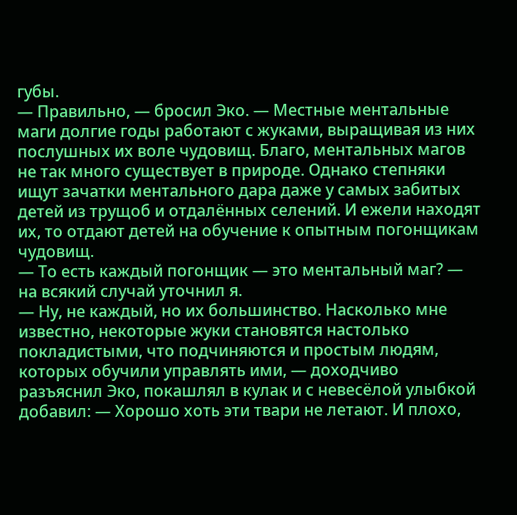губы.
— Правильно, — бросил Эко. — Местные ментальные маги долгие годы работают с жуками, выращивая из них послушных их воле чудовищ. Благо, ментальных магов не так много существует в природе. Однако степняки ищут зачатки ментального дара даже у самых забитых детей из трущоб и отдалённых селений. И ежели находят их, то отдают детей на обучение к опытным погонщикам чудовищ.
— То есть каждый погонщик — это ментальный маг? — на всякий случай уточнил я.
— Ну, не каждый, но их большинство. Насколько мне известно, некоторые жуки становятся настолько покладистыми, что подчиняются и простым людям, которых обучили управлять ими, — доходчиво разъяснил Эко, покашлял в кулак и с невесёлой улыбкой добавил: — Хорошо хоть эти твари не летают. И плохо,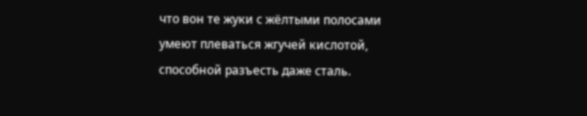что вон те жуки с жёлтыми полосами умеют плеваться жгучей кислотой, способной разъесть даже сталь.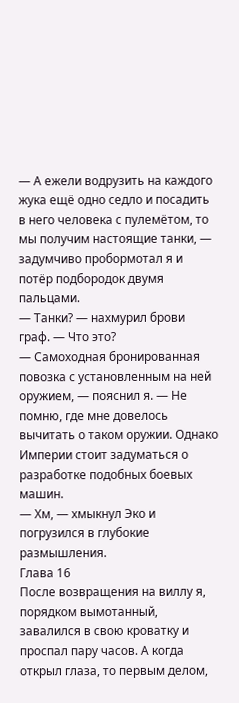— А ежели водрузить на каждого жука ещё одно седло и посадить в него человека с пулемётом, то мы получим настоящие танки, — задумчиво пробормотал я и потёр подбородок двумя пальцами.
— Танки? — нахмурил брови граф. — Что это?
— Самоходная бронированная повозка с установленным на ней оружием, — пояснил я. — Не помню, где мне довелось вычитать о таком оружии. Однако Империи стоит задуматься о разработке подобных боевых машин.
— Хм, — хмыкнул Эко и погрузился в глубокие размышления.
Глава 16
После возвращения на виллу я, порядком вымотанный, завалился в свою кроватку и проспал пару часов. А когда открыл глаза, то первым делом,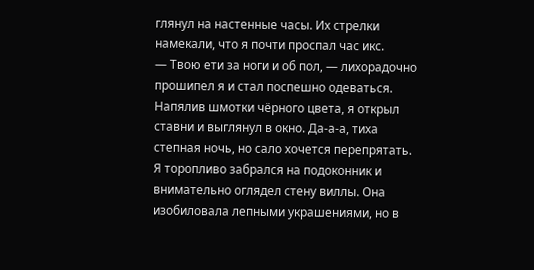глянул на настенные часы. Их стрелки намекали, что я почти проспал час икс.
— Твою ети за ноги и об пол, — лихорадочно прошипел я и стал поспешно одеваться.
Напялив шмотки чёрного цвета, я открыл ставни и выглянул в окно. Да-а-а, тиха степная ночь, но сало хочется перепрятать.
Я торопливо забрался на подоконник и внимательно оглядел стену виллы. Она изобиловала лепными украшениями, но в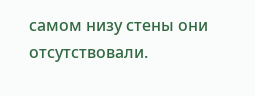самом низу стены они отсутствовали.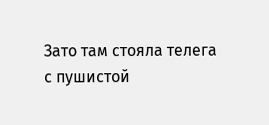Зато там стояла телега с пушистой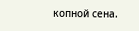копной сена.